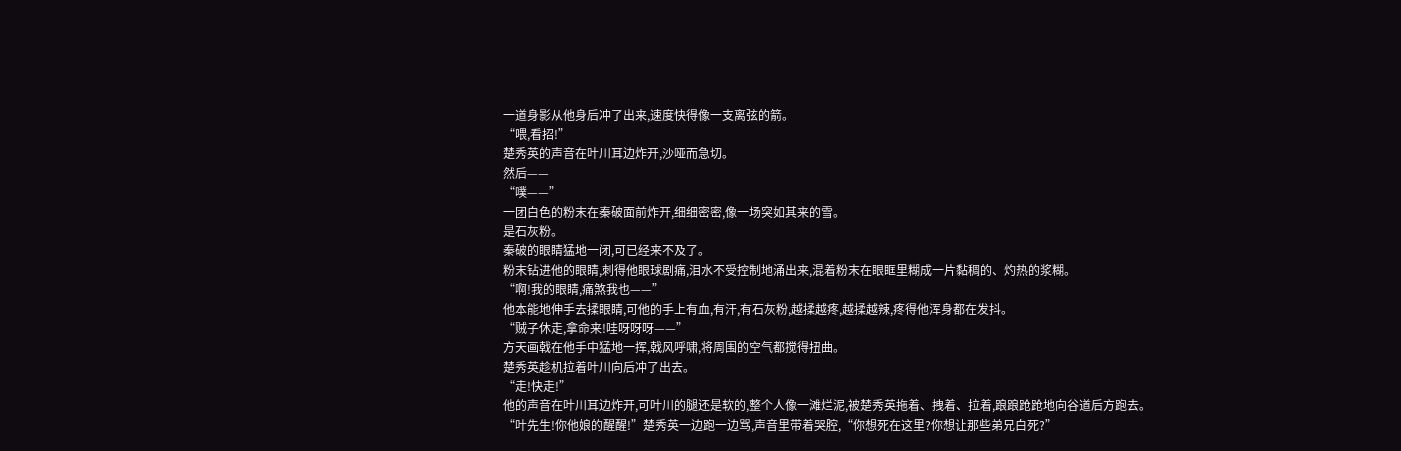一道身影从他身后冲了出来,速度快得像一支离弦的箭。
“喂,看招!”
楚秀英的声音在叶川耳边炸开,沙哑而急切。
然后——
“噗——”
一团白色的粉末在秦破面前炸开,细细密密,像一场突如其来的雪。
是石灰粉。
秦破的眼睛猛地一闭,可已经来不及了。
粉末钻进他的眼睛,刺得他眼球剧痛,泪水不受控制地涌出来,混着粉末在眼眶里糊成一片黏稠的、灼热的浆糊。
“啊!我的眼睛,痛煞我也——”
他本能地伸手去揉眼睛,可他的手上有血,有汗,有石灰粉,越揉越疼,越揉越辣,疼得他浑身都在发抖。
“贼子休走,拿命来!哇呀呀呀——”
方天画戟在他手中猛地一挥,戟风呼啸,将周围的空气都搅得扭曲。
楚秀英趁机拉着叶川向后冲了出去。
“走!快走!”
他的声音在叶川耳边炸开,可叶川的腿还是软的,整个人像一滩烂泥,被楚秀英拖着、拽着、拉着,踉踉跄跄地向谷道后方跑去。
“叶先生!你他娘的醒醒!”楚秀英一边跑一边骂,声音里带着哭腔,“你想死在这里?你想让那些弟兄白死?”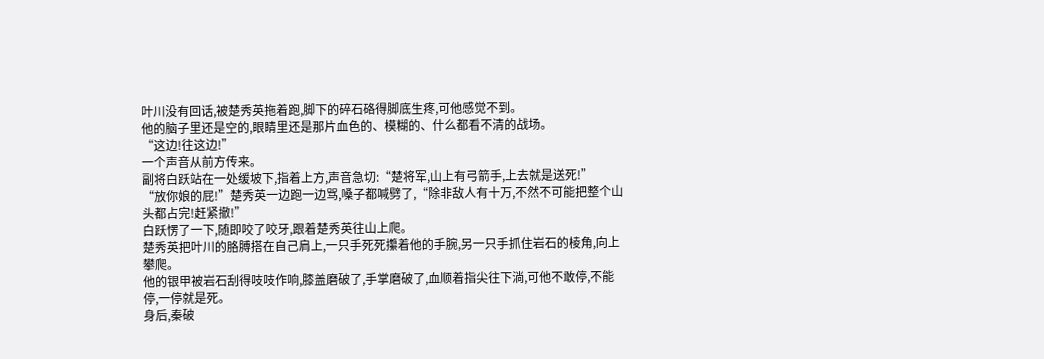叶川没有回话,被楚秀英拖着跑,脚下的碎石硌得脚底生疼,可他感觉不到。
他的脑子里还是空的,眼睛里还是那片血色的、模糊的、什么都看不清的战场。
“这边!往这边!”
一个声音从前方传来。
副将白跃站在一处缓坡下,指着上方,声音急切:“楚将军,山上有弓箭手,上去就是送死!”
“放你娘的屁!”楚秀英一边跑一边骂,嗓子都喊劈了,“除非敌人有十万,不然不可能把整个山头都占完!赶紧撤!”
白跃愣了一下,随即咬了咬牙,跟着楚秀英往山上爬。
楚秀英把叶川的胳膊搭在自己肩上,一只手死死攥着他的手腕,另一只手抓住岩石的棱角,向上攀爬。
他的银甲被岩石刮得吱吱作响,膝盖磨破了,手掌磨破了,血顺着指尖往下淌,可他不敢停,不能停,一停就是死。
身后,秦破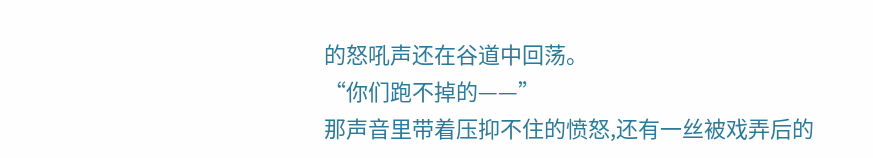的怒吼声还在谷道中回荡。
“你们跑不掉的——”
那声音里带着压抑不住的愤怒,还有一丝被戏弄后的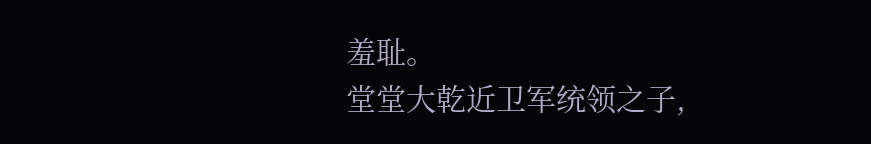羞耻。
堂堂大乾近卫军统领之子,